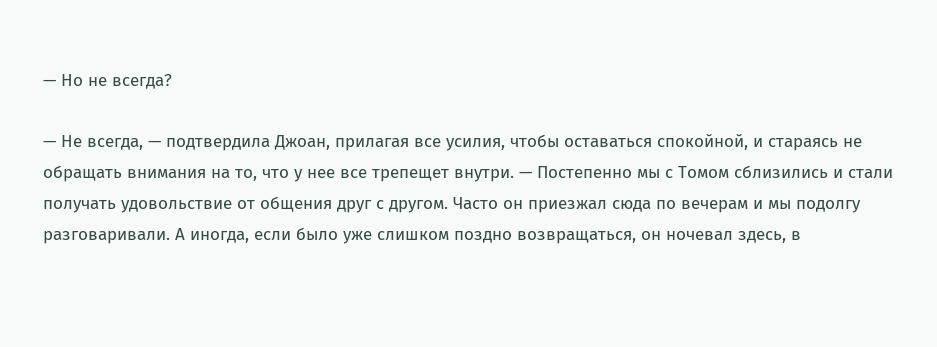— Но не всегда?

— Не всегда, — подтвердила Джоан, прилагая все усилия, чтобы оставаться спокойной, и стараясь не обращать внимания на то, что у нее все трепещет внутри. — Постепенно мы с Томом сблизились и стали получать удовольствие от общения друг с другом. Часто он приезжал сюда по вечерам и мы подолгу разговаривали. А иногда, если было уже слишком поздно возвращаться, он ночевал здесь, в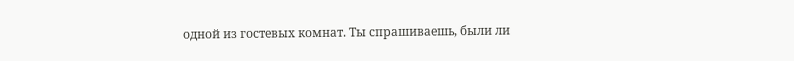одной из гостевых комнат. Ты спрашиваешь, были ли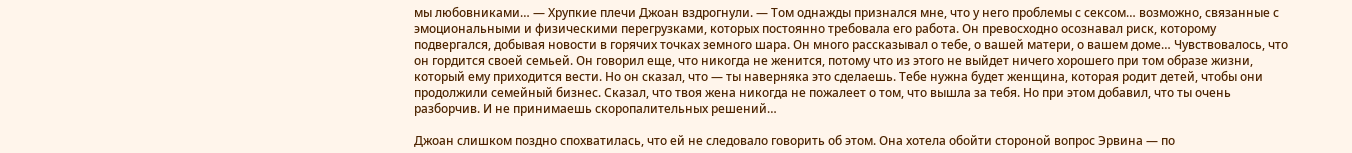мы любовниками… — Хрупкие плечи Джоан вздрогнули. — Том однажды признался мне, что у него проблемы с сексом… возможно, связанные с эмоциональными и физическими перегрузками, которых постоянно требовала его работа. Он превосходно осознавал риск, которому подвергался, добывая новости в горячих точках земного шара. Он много рассказывал о тебе, о вашей матери, о вашем доме… Чувствовалось, что он гордится своей семьей. Он говорил еще, что никогда не женится, потому что из этого не выйдет ничего хорошего при том образе жизни, который ему приходится вести. Но он сказал, что — ты наверняка это сделаешь. Тебе нужна будет женщина, которая родит детей, чтобы они продолжили семейный бизнес. Сказал, что твоя жена никогда не пожалеет о том, что вышла за тебя. Но при этом добавил, что ты очень разборчив. И не принимаешь скоропалительных решений…

Джоан слишком поздно спохватилась, что ей не следовало говорить об этом. Она хотела обойти стороной вопрос Эрвина — по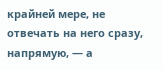крайней мере, не отвечать на него сразу, напрямую, — а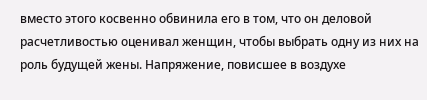вместо этого косвенно обвинила его в том, что он деловой расчетливостью оценивал женщин, чтобы выбрать одну из них на роль будущей жены. Напряжение, повисшее в воздухе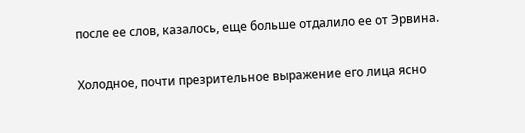после ее слов, казалось, еще больше отдалило ее от Эрвина.

Холодное, почти презрительное выражение его лица ясно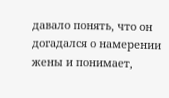давало понять, что он догадался о намерении жены и понимает,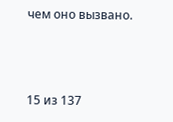чем оно вызвано.



15 из 137